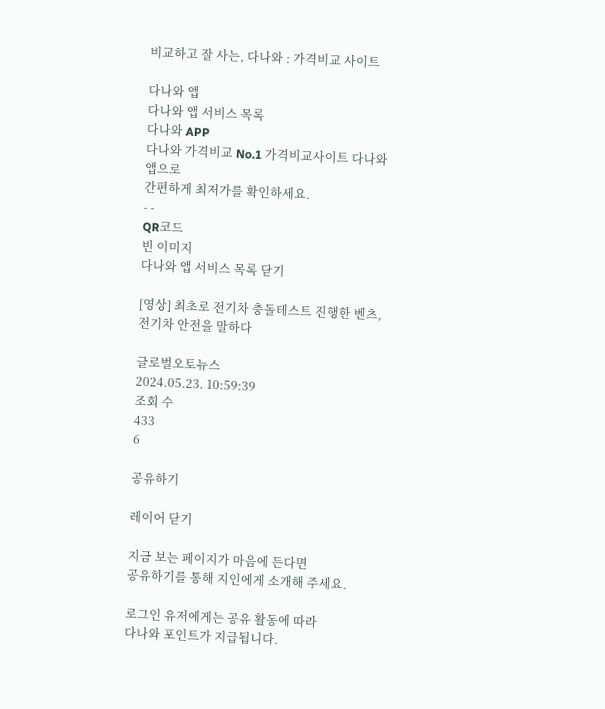비교하고 잘 사는, 다나와 : 가격비교 사이트

다나와 앱
다나와 앱 서비스 목록
다나와 APP
다나와 가격비교 No.1 가격비교사이트 다나와 앱으로
간편하게 최저가를 확인하세요.
- -
QR코드
빈 이미지
다나와 앱 서비스 목록 닫기

[영상] 최초로 전기차 충돌테스트 진행한 벤츠, 전기차 안전을 말하다

글로벌오토뉴스
2024.05.23. 10:59:39
조회 수
433
6

공유하기

레이어 닫기

지금 보는 페이지가 마음에 든다면
공유하기를 통해 지인에게 소개해 주세요.

로그인 유저에게는 공유 활동에 따라
다나와 포인트가 지급됩니다.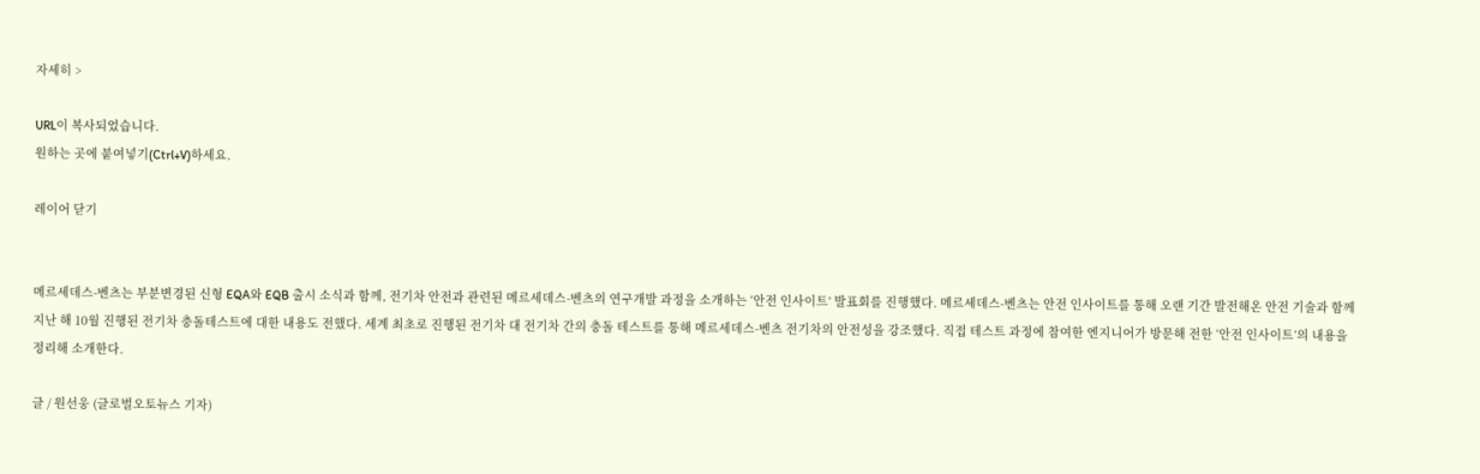자세히 >

URL이 복사되었습니다.
원하는 곳에 붙여넣기(Ctrl+V)하세요.

레이어 닫기


메르세데스-벤츠는 부분변경된 신형 EQA와 EQB 출시 소식과 함께, 전기차 안전과 관련된 메르세데스-벤츠의 연구개발 과정을 소개하는 ‘안전 인사이트’ 발표회를 진행했다. 메르세데스-벤츠는 안전 인사이트를 통해 오랜 기간 발전해온 안전 기술과 함께 지난 해 10월 진행된 전기차 충돌테스트에 대한 내용도 전했다. 세계 최초로 진행된 전기차 대 전기차 간의 충돌 테스트를 통해 메르세데스-벤츠 전기차의 안전성을 강조했다. 직접 테스트 과정에 참여한 엔지니어가 방문해 전한 ‘안전 인사이트’의 내용을 정리해 소개한다.

글 / 원선웅 (글로벌오토뉴스 기자)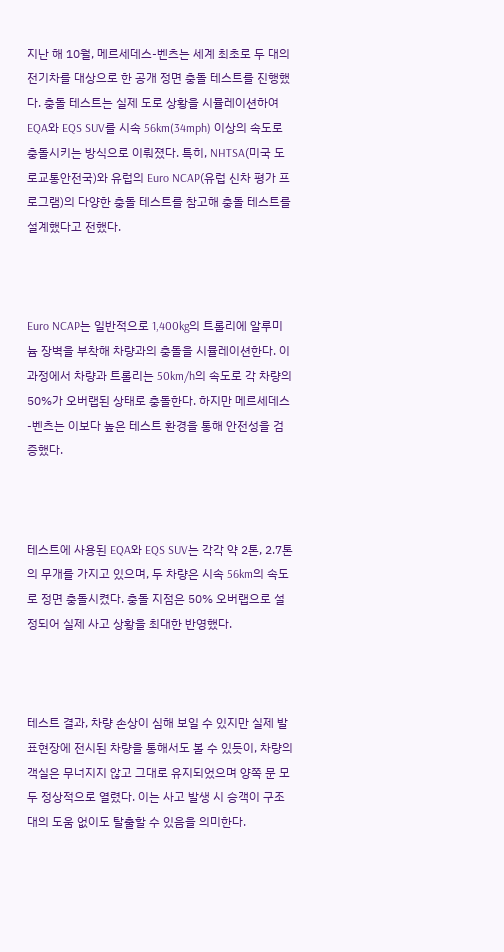지난 해 10월, 메르세데스-벤츠는 세계 최초로 두 대의 전기차를 대상으로 한 공개 정면 충돌 테스트를 진행했다. 충돌 테스트는 실제 도로 상황을 시뮬레이션하여 EQA와 EQS SUV를 시속 56km(34mph) 이상의 속도로 충돌시키는 방식으로 이뤄졌다. 특히, NHTSA(미국 도로교통안전국)와 유럽의 Euro NCAP(유럽 신차 평가 프로그램)의 다양한 충돌 테스트를 참고해 충돌 테스트를 설계했다고 전했다.



Euro NCAP는 일반적으로 1,400kg의 트롤리에 알루미늄 장벽을 부착해 차량과의 충돌을 시뮬레이션한다. 이 과정에서 차량과 트롤리는 50km/h의 속도로 각 차량의 50%가 오버랩된 상태로 충돌한다. 하지만 메르세데스-벤츠는 이보다 높은 테스트 환경을 통해 안전성을 검증했다.



테스트에 사용된 EQA와 EQS SUV는 각각 약 2톤, 2.7톤의 무개를 가지고 있으며, 두 차량은 시속 56km의 속도로 정면 충돌시켰다. 충돌 지점은 50% 오버랩으로 설정되어 실제 사고 상황을 최대한 반영했다.



테스트 결과, 차량 손상이 심해 보일 수 있지만 실제 발표현장에 전시된 차량을 통해서도 볼 수 있듯이, 차량의 객실은 무너지지 않고 그대로 유지되었으며 양쪽 문 모두 정상적으로 열렸다. 이는 사고 발생 시 승객이 구조대의 도움 없이도 탈출할 수 있음을 의미한다.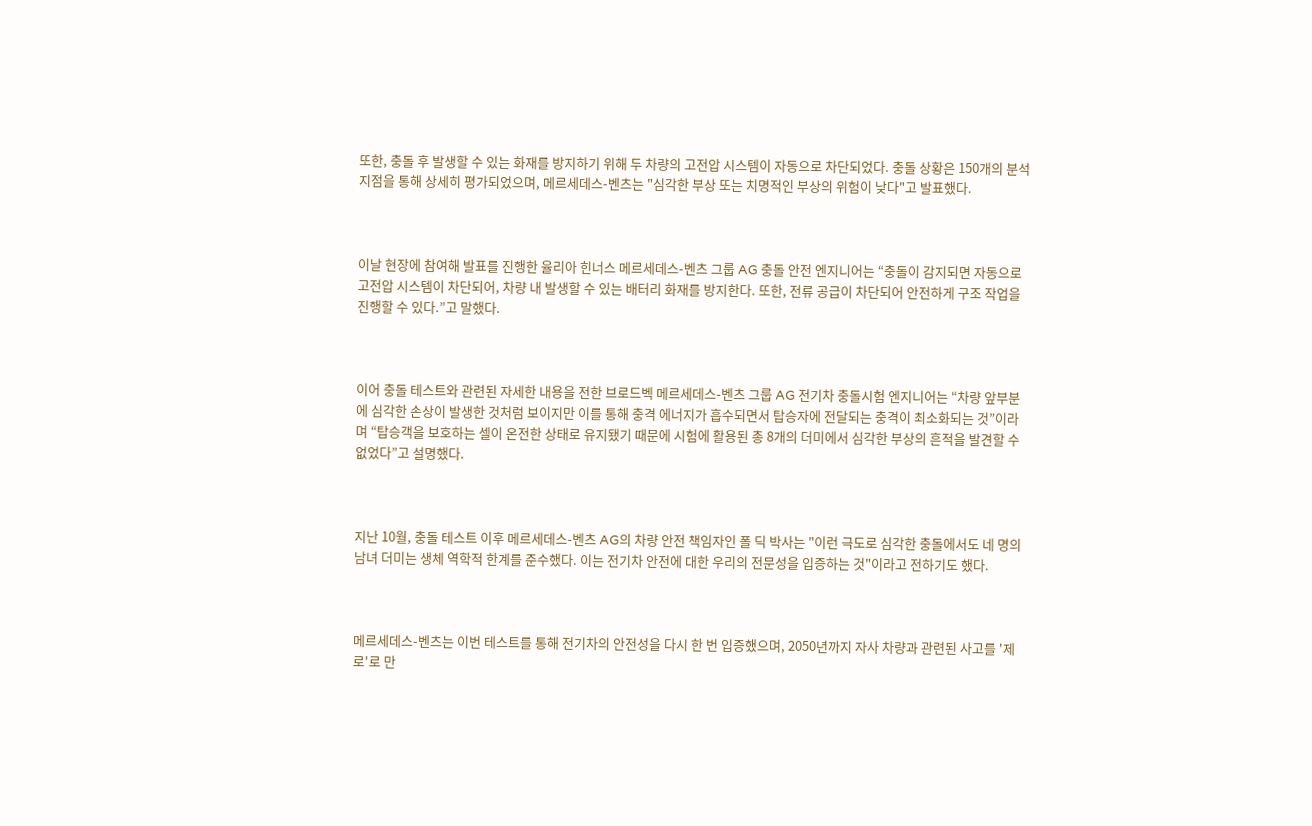또한, 충돌 후 발생할 수 있는 화재를 방지하기 위해 두 차량의 고전압 시스템이 자동으로 차단되었다. 충돌 상황은 150개의 분석 지점을 통해 상세히 평가되었으며, 메르세데스-벤츠는 "심각한 부상 또는 치명적인 부상의 위험이 낮다"고 발표했다.



이날 현장에 참여해 발표를 진행한 율리아 힌너스 메르세데스-벤츠 그룹 AG 충돌 안전 엔지니어는 “충돌이 감지되면 자동으로 고전압 시스템이 차단되어, 차량 내 발생할 수 있는 배터리 화재를 방지한다. 또한, 전류 공급이 차단되어 안전하게 구조 작업을 진행할 수 있다.”고 말했다.



이어 충돌 테스트와 관련된 자세한 내용을 전한 브로드벡 메르세데스-벤츠 그룹 AG 전기차 충돌시험 엔지니어는 “차량 앞부분에 심각한 손상이 발생한 것처럼 보이지만 이를 통해 충격 에너지가 흡수되면서 탑승자에 전달되는 충격이 최소화되는 것”이라며 “탑승객을 보호하는 셀이 온전한 상태로 유지됐기 때문에 시험에 활용된 총 8개의 더미에서 심각한 부상의 흔적을 발견할 수 없었다”고 설명했다.



지난 10월, 충돌 테스트 이후 메르세데스-벤츠 AG의 차량 안전 책임자인 폴 딕 박사는 "이런 극도로 심각한 충돌에서도 네 명의 남녀 더미는 생체 역학적 한계를 준수했다. 이는 전기차 안전에 대한 우리의 전문성을 입증하는 것"이라고 전하기도 했다.



메르세데스-벤츠는 이번 테스트를 통해 전기차의 안전성을 다시 한 번 입증했으며, 2050년까지 자사 차량과 관련된 사고를 '제로'로 만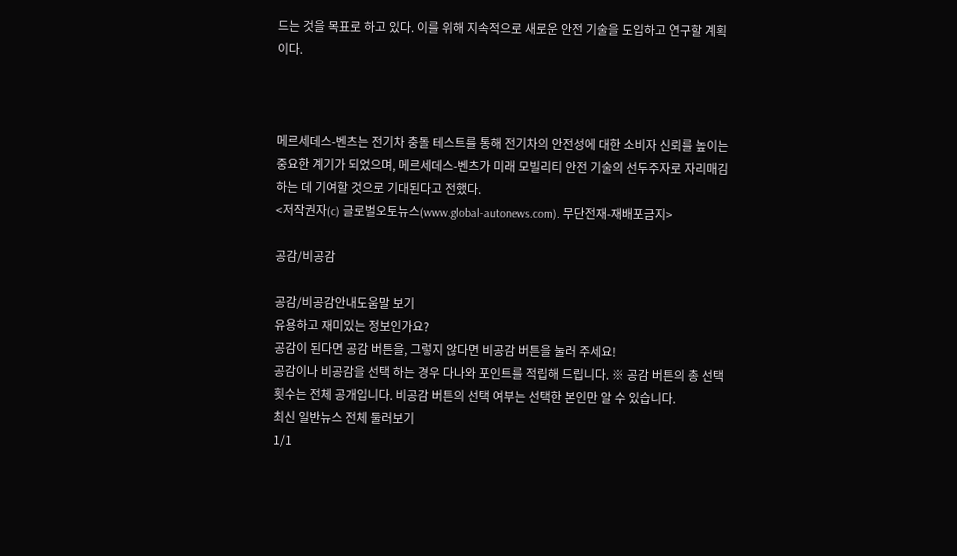드는 것을 목표로 하고 있다. 이를 위해 지속적으로 새로운 안전 기술을 도입하고 연구할 계획이다.



메르세데스-벤츠는 전기차 충돌 테스트를 통해 전기차의 안전성에 대한 소비자 신뢰를 높이는 중요한 계기가 되었으며, 메르세데스-벤츠가 미래 모빌리티 안전 기술의 선두주자로 자리매김하는 데 기여할 것으로 기대된다고 전했다.
<저작권자(c) 글로벌오토뉴스(www.global-autonews.com). 무단전재-재배포금지>

공감/비공감

공감/비공감안내도움말 보기
유용하고 재미있는 정보인가요?
공감이 된다면 공감 버튼을, 그렇지 않다면 비공감 버튼을 눌러 주세요!
공감이나 비공감을 선택 하는 경우 다나와 포인트를 적립해 드립니다. ※ 공감 버튼의 총 선택 횟수는 전체 공개입니다. 비공감 버튼의 선택 여부는 선택한 본인만 알 수 있습니다.
최신 일반뉴스 전체 둘러보기
1/1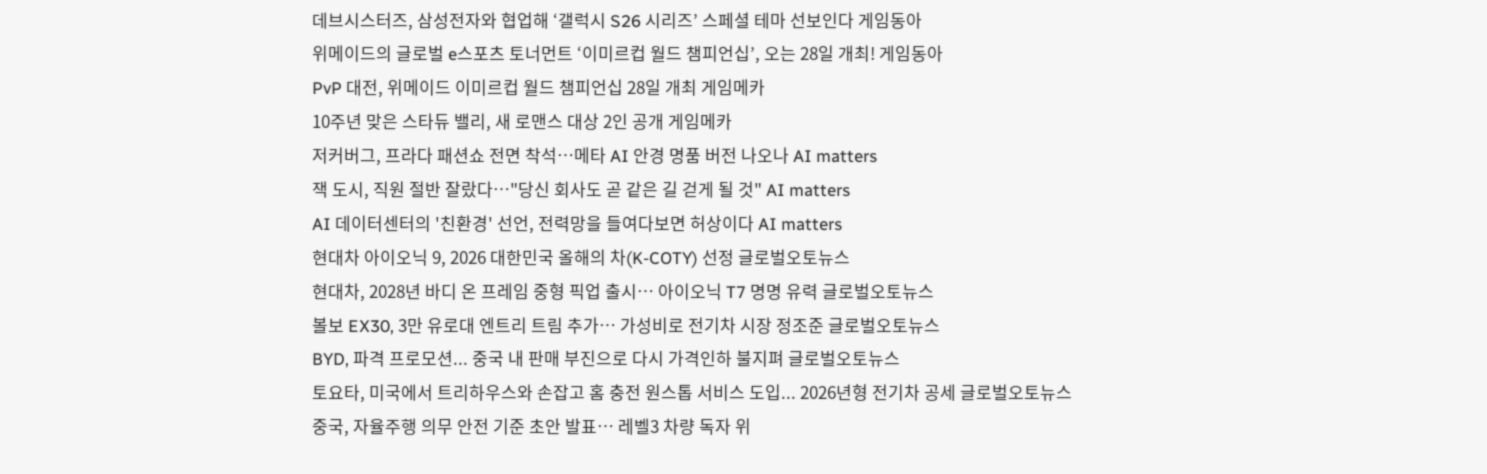데브시스터즈, 삼성전자와 협업해 ‘갤럭시 S26 시리즈’ 스페셜 테마 선보인다 게임동아
위메이드의 글로벌 e스포츠 토너먼트 ‘이미르컵 월드 챔피언십’, 오는 28일 개최! 게임동아
PvP 대전, 위메이드 이미르컵 월드 챔피언십 28일 개최 게임메카
10주년 맞은 스타듀 밸리, 새 로맨스 대상 2인 공개 게임메카
저커버그, 프라다 패션쇼 전면 착석…메타 AI 안경 명품 버전 나오나 AI matters
잭 도시, 직원 절반 잘랐다…"당신 회사도 곧 같은 길 걷게 될 것" AI matters
AI 데이터센터의 '친환경' 선언, 전력망을 들여다보면 허상이다 AI matters
현대차 아이오닉 9, 2026 대한민국 올해의 차(K-COTY) 선정 글로벌오토뉴스
현대차, 2028년 바디 온 프레임 중형 픽업 출시… 아이오닉 T7 명명 유력 글로벌오토뉴스
볼보 EX30, 3만 유로대 엔트리 트림 추가… 가성비로 전기차 시장 정조준 글로벌오토뉴스
BYD, 파격 프로모션... 중국 내 판매 부진으로 다시 가격인하 불지펴 글로벌오토뉴스
토요타, 미국에서 트리하우스와 손잡고 홈 충전 원스톱 서비스 도입... 2026년형 전기차 공세 글로벌오토뉴스
중국, 자율주행 의무 안전 기준 초안 발표… 레벨3 차량 독자 위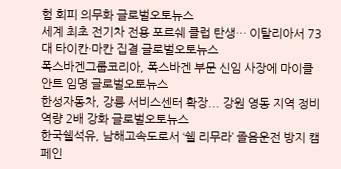험 회피 의무화 글로벌오토뉴스
세계 최초 전기차 전용 포르쉐 클럽 탄생… 이탈리아서 73대 타이칸·마칸 집결 글로벌오토뉴스
폭스바겐그룹코리아, 폭스바겐 부문 신임 사장에 마이클 안트 임명 글로벌오토뉴스
한성자동차, 강릉 서비스센터 확장... 강원 영동 지역 정비 역량 2배 강화 글로벌오토뉴스
한국쉘석유, 남해고속도로서 ‘쉘 리무라’ 졸음운전 방지 캠페인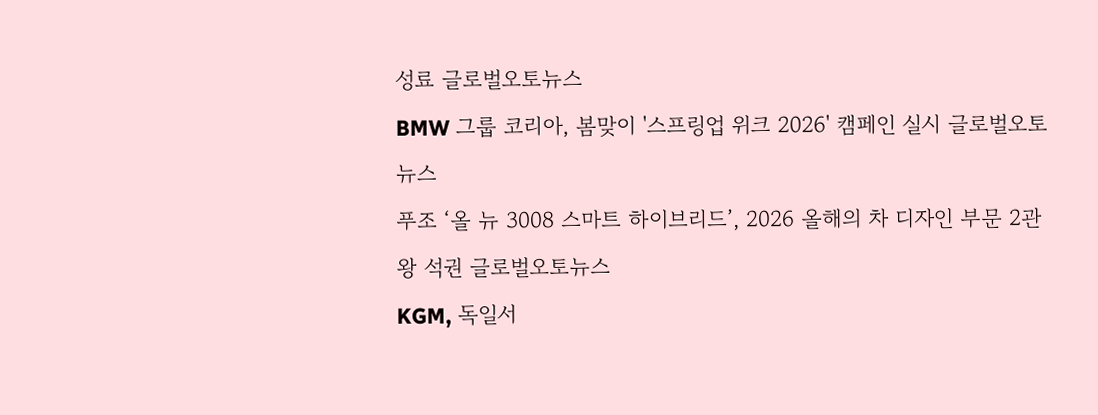성료 글로벌오토뉴스
BMW 그룹 코리아, 봄맞이 '스프링업 위크 2026' 캠페인 실시 글로벌오토뉴스
푸조 ‘올 뉴 3008 스마트 하이브리드’, 2026 올해의 차 디자인 부문 2관왕 석권 글로벌오토뉴스
KGM, 독일서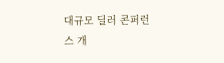대규모 딜러 콘퍼런스 개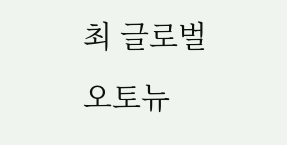최 글로벌오토뉴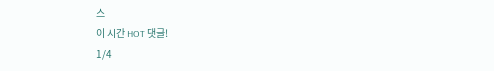스
이 시간 HOT 댓글!
1/4